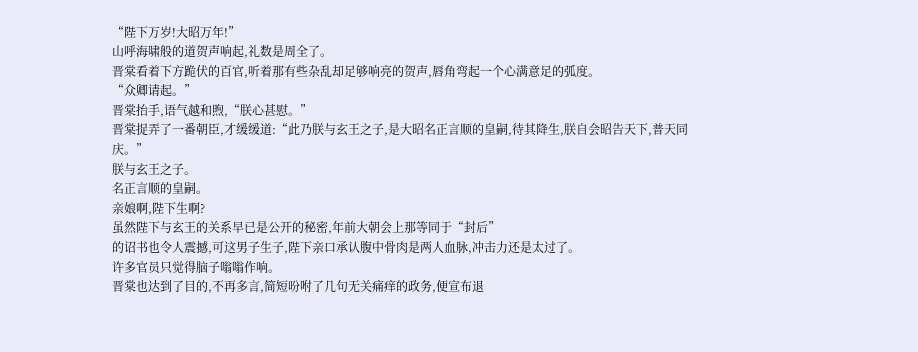“陛下万岁!大昭万年!”
山呼海啸般的道贺声响起,礼数是周全了。
晋棠看着下方跪伏的百官,听着那有些杂乱却足够响亮的贺声,唇角弯起一个心满意足的弧度。
“众卿请起。”
晋棠抬手,语气越和煦,“朕心甚慰。”
晋棠捉弄了一番朝臣,才缓缓道:“此乃朕与玄王之子,是大昭名正言顺的皇嗣,待其降生,朕自会昭告天下,普天同庆。”
朕与玄王之子。
名正言顺的皇嗣。
亲娘啊,陛下生啊?
虽然陛下与玄王的关系早已是公开的秘密,年前大朝会上那等同于“封后”
的诏书也令人震撼,可这男子生子,陛下亲口承认腹中骨肉是两人血脉,冲击力还是太过了。
许多官员只觉得脑子嗡嗡作响。
晋棠也达到了目的,不再多言,简短吩咐了几句无关痛痒的政务,便宣布退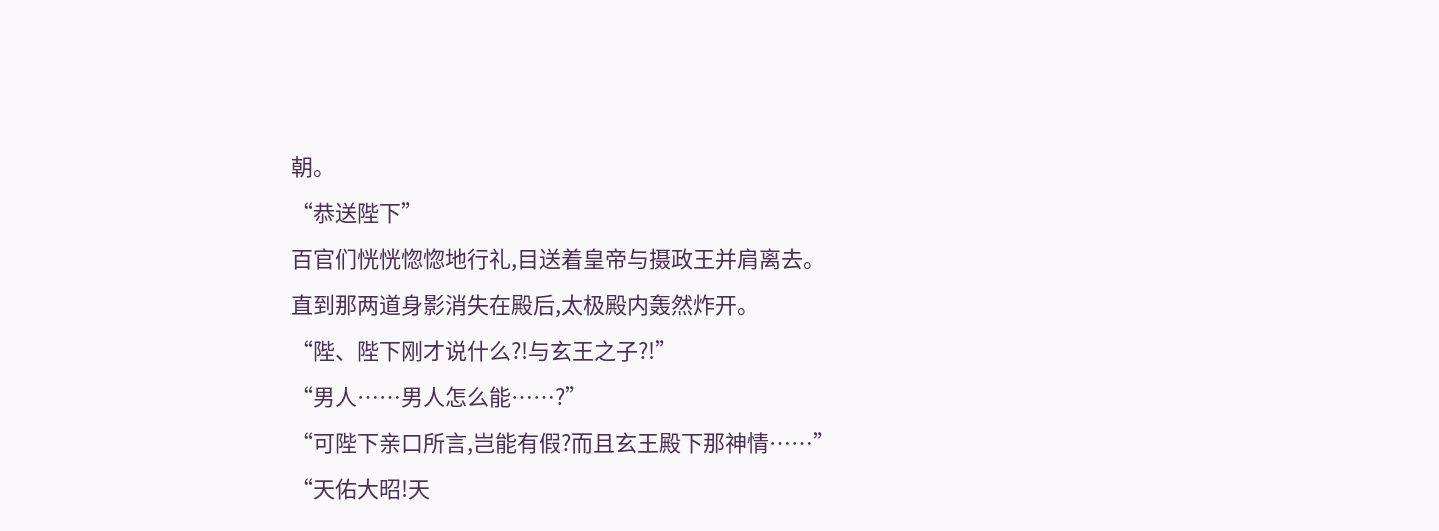朝。
“恭送陛下”
百官们恍恍惚惚地行礼,目送着皇帝与摄政王并肩离去。
直到那两道身影消失在殿后,太极殿内轰然炸开。
“陛、陛下刚才说什么?!与玄王之子?!”
“男人……男人怎么能……?”
“可陛下亲口所言,岂能有假?而且玄王殿下那神情……”
“天佑大昭!天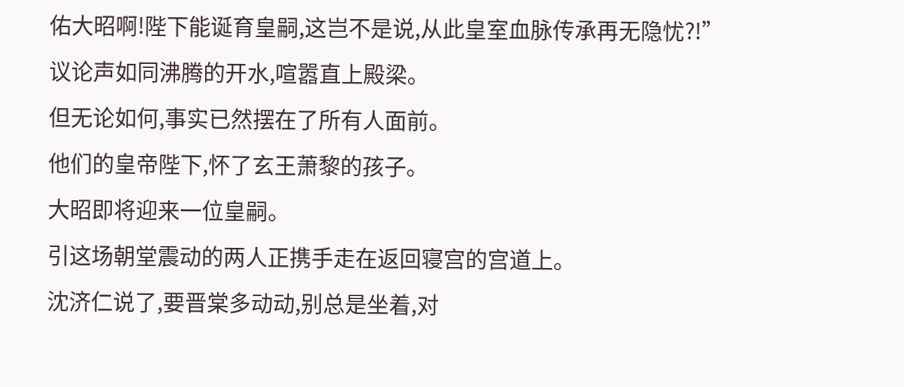佑大昭啊!陛下能诞育皇嗣,这岂不是说,从此皇室血脉传承再无隐忧?!”
议论声如同沸腾的开水,喧嚣直上殿梁。
但无论如何,事实已然摆在了所有人面前。
他们的皇帝陛下,怀了玄王萧黎的孩子。
大昭即将迎来一位皇嗣。
引这场朝堂震动的两人正携手走在返回寝宫的宫道上。
沈济仁说了,要晋棠多动动,别总是坐着,对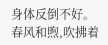身体反倒不好。
春风和煦,吹拂着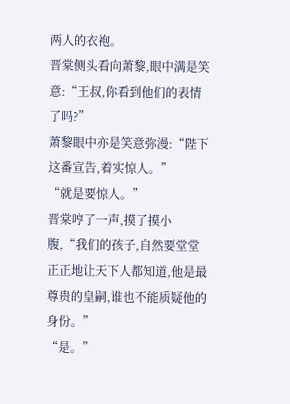两人的衣袍。
晋棠侧头看向萧黎,眼中满是笑意:“王叔,你看到他们的表情了吗?”
萧黎眼中亦是笑意弥漫:“陛下这番宣告,着实惊人。”
“就是要惊人。”
晋棠哼了一声,摸了摸小腹,“我们的孩子,自然要堂堂正正地让天下人都知道,他是最尊贵的皇嗣,谁也不能质疑他的身份。”
“是。”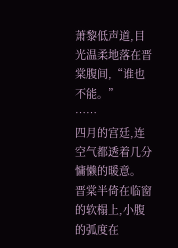萧黎低声道,目光温柔地落在晋棠腹间,“谁也不能。”
……
四月的宫廷,连空气都透着几分慵懒的暖意。
晋棠半倚在临窗的软榻上,小腹的弧度在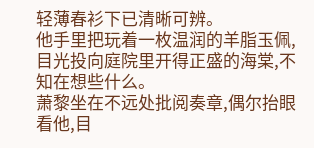轻薄春衫下已清晰可辨。
他手里把玩着一枚温润的羊脂玉佩,目光投向庭院里开得正盛的海棠,不知在想些什么。
萧黎坐在不远处批阅奏章,偶尔抬眼看他,目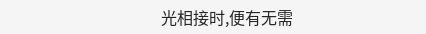光相接时,便有无需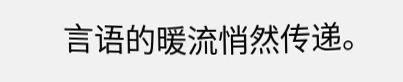言语的暖流悄然传递。